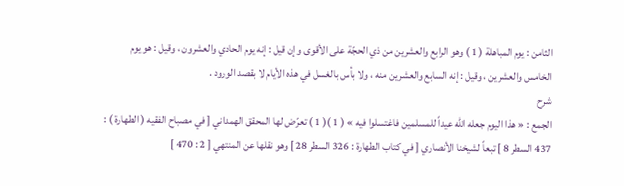الثامن : يوم المباهلة ( 1 ) وهو الرابع والعشرين من ذي الحجّة على الأقوى وإن قيل : إنه يوم الحادي والعشرون ، وقيل : هو يوم الخامس والعشرين ، وقيل : إنه السابع والعشرين منه ، ولا بأس بالغسل في هذه الأيام لا بقصد الورود .
شرح
الجمع : « هذا اليوم جعله الله عيداً للمسلمين فاغتسلوا فيه » ( 1 )( 1 ) تعرّض لها المحقق الهمداني [ في مصباح الفقيه ( الطهارة ) : 437 السطر 8 ] تبعاً لشيخنا الأنصاري [ في كتاب الطهارة : 326 السطر 28 ] وهو نقلها عن المنتهي [ 2 : 470 ]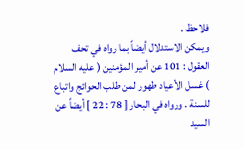فلاحظ .
ويمكن الاستدلال أيضاً بما رواه في تحف العقول : 101 عن أمير المؤمنين ( عليه السلام ) غسل الأعياد طهور لمن طلب الحوائج واتباع للسنة . ورواه في البحار [ 78 : 22 ] أيضاً عن السيد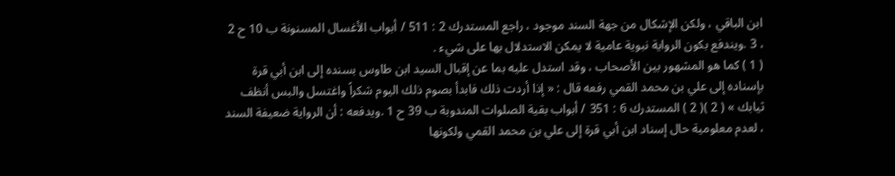ابن الباقي ، ولكن الإشكال من جهة السند موجود ، راجع المستدرك 2 : 511 / أبواب الأغسال المسنونة ب 10 ح 2 ، 3 .ويندفع بكون الرواية نبوية عامية لا يمكن الاستدلال بها على شيء .
( 1 ) كما هو المشهور بين الأصحاب ، وقد استدل عليه بما عن إقبال السيد ابن طاوس بسنده إلى ابن أبي قرة بإسناده إلى علي بن محمد القمي رفعه قال : « إذا أردت ذلك فابدأ بصوم ذلك اليوم شكراً واغتسل والبس أنظف ثيابك » ( 2 )( 2 ) المستدرك 6 : 351 / أبواب بقية الصلوات المندوبة ب 39 ح 1 .ويدفعه : أن الرواية ضعيفة السند ، لعدم معلومية حال إسناد ابن أبي قرة إلى علي بن محمد القمي ولكونها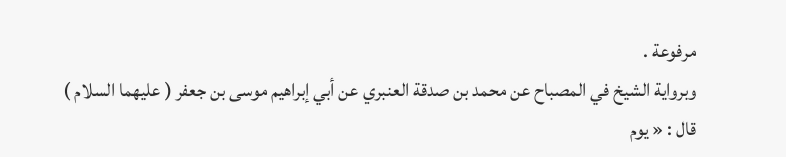مرفوعة .
وبرواية الشيخ في المصباح عن محمد بن صدقة العنبري عن أبي إبراهيم موسى بن جعفر ( عليهما السلام ) قال : « يوم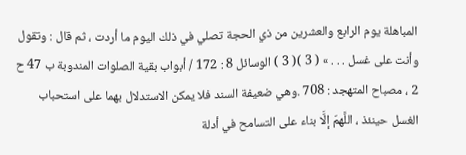المباهلة يوم الرابع والعشرين من ذي الحجة تصلي في ذلك اليوم ما أردت ، ثم قال : وتقول وأنت على غسل . . . » ( 3 )( 3 ) الوسائل 8 : 172 / أبواب بقية الصلوات المندوبة ب 47 ح 2 ، مصباح المتهجد : 708 .وهي ضعيفة السند فلا يمكن الاستدلال بهما على استحباب الغسل حينئذ ، اللَّهمّ إلَّا بناء على التسامح في أدلة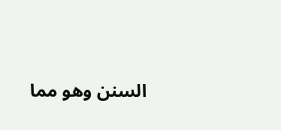السنن وهو مما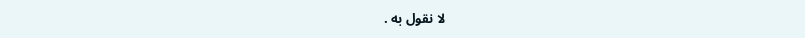لا نقول به .